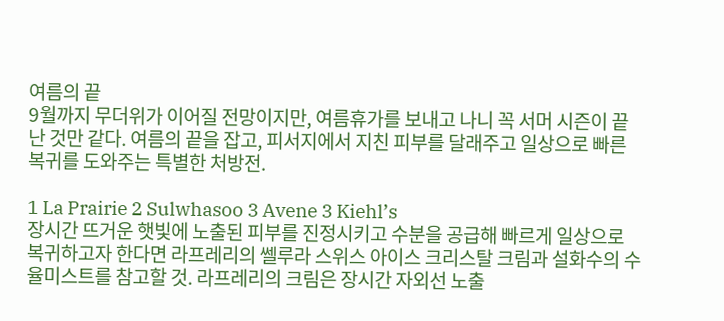여름의 끝
9월까지 무더위가 이어질 전망이지만, 여름휴가를 보내고 나니 꼭 서머 시즌이 끝난 것만 같다. 여름의 끝을 잡고, 피서지에서 지친 피부를 달래주고 일상으로 빠른 복귀를 도와주는 특별한 처방전.

1 La Prairie 2 Sulwhasoo 3 Avene 3 Kiehl’s
장시간 뜨거운 햇빛에 노출된 피부를 진정시키고 수분을 공급해 빠르게 일상으로 복귀하고자 한다면 라프레리의 쎌루라 스위스 아이스 크리스탈 크림과 설화수의 수율미스트를 참고할 것. 라프레리의 크림은 장시간 자외선 노출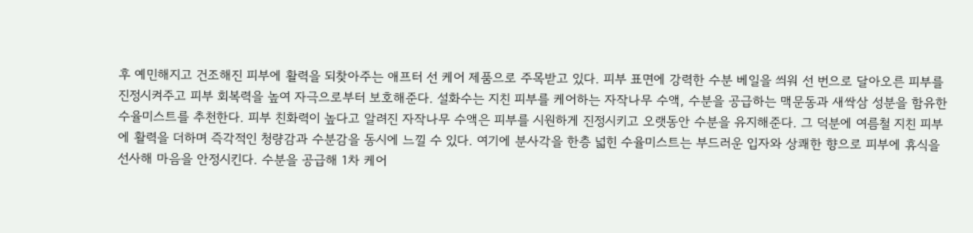후 예민해지고 건조해진 피부에 활력을 되찾아주는 애프터 선 케어 제품으로 주목받고 있다. 피부 표면에 강력한 수분 베일을 씌워 선 번으로 달아오른 피부를 진정시켜주고 피부 회복력을 높여 자극으로부터 보호해준다. 설화수는 지친 피부를 케어하는 자작나무 수액, 수분을 공급하는 맥문동과 새싹삼 성분을 함유한 수율미스트를 추천한다. 피부 친화력이 높다고 알려진 자작나무 수액은 피부를 시원하게 진정시키고 오랫동안 수분을 유지해준다. 그 덕분에 여름철 지친 피부에 활력을 더하며 즉각적인 청량감과 수분감을 동시에 느낄 수 있다. 여기에 분사각을 한층 넓힌 수율미스트는 부드러운 입자와 상쾌한 향으로 피부에 휴식을 선사해 마음을 안정시킨다. 수분을 공급해 1차 케어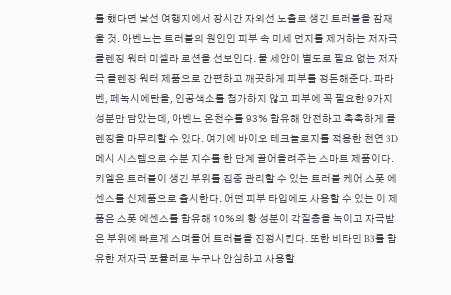를 했다면 낯선 여행지에서 장시간 자외선 노출로 생긴 트러블을 잠재울 것. 아벤느는 트러블의 원인인 피부 속 미세 먼지를 제거하는 저자극 클렌징 워터 미셀라 로션을 선보인다. 물 세안이 별도로 필요 없는 저자극 클렌징 워터 제품으로 간편하고 깨끗하게 피부를 정돈해준다. 파라벤, 페녹시에탄올, 인공색소를 첨가하지 않고 피부에 꼭 필요한 9가지 성분만 담았는데, 아벤느 온천수를 93% 함유해 안전하고 촉촉하게 클렌징을 마무리할 수 있다. 여기에 바이오 테크놀로지를 적용한 천연 3D 메시 시스템으로 수분 지수를 한 단계 끌어올려주는 스마트 제품이다. 키엘은 트러블이 생긴 부위를 집중 관리할 수 있는 트러블 케어 스폿 에센스를 신제품으로 출시한다. 어떤 피부 타입에도 사용할 수 있는 이 제품은 스폿 에센스를 함유해 10%의 황 성분이 각질층을 녹이고 자극받은 부위에 빠르게 스며들어 트러블을 진정시킨다. 또한 비타민 B3를 함유한 저자극 포뮬러로 누구나 안심하고 사용할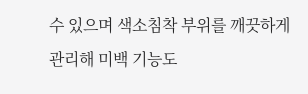수 있으며 색소침착 부위를 깨끗하게 관리해 미백 기능도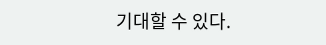기대할 수 있다.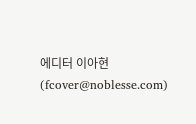에디터 이아현(fcover@noblesse.com)